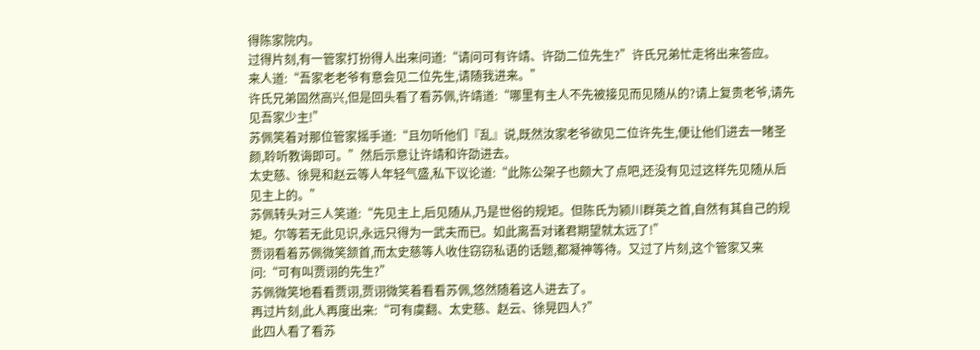得陈家院内。
过得片刻,有一管家打扮得人出来问道:“请问可有许靖、许劭二位先生?”许氏兄弟忙走将出来答应。
来人道:“吾家老老爷有意会见二位先生,请随我进来。”
许氏兄弟固然高兴,但是回头看了看苏佩,许靖道:“哪里有主人不先被接见而见随从的?请上复贵老爷,请先见吾家少主!”
苏佩笑着对那位管家摇手道:“且勿听他们『乱』说,既然汝家老爷欲见二位许先生,便让他们进去一睹圣颜,聆听教诲即可。”然后示意让许靖和许劭进去。
太史慈、徐晃和赵云等人年轻气盛,私下议论道:“此陈公架子也颇大了点吧,还没有见过这样先见随从后见主上的。”
苏佩转头对三人笑道:“先见主上,后见随从,乃是世俗的规矩。但陈氏为颍川群英之首,自然有其自己的规矩。尔等若无此见识,永远只得为一武夫而已。如此离吾对诸君期望就太远了!”
贾诩看着苏佩微笑颔首,而太史慈等人收住窃窃私语的话题,都凝神等待。又过了片刻,这个管家又来问:“可有叫贾诩的先生?”
苏佩微笑地看看贾诩,贾诩微笑着看看苏佩,悠然随着这人进去了。
再过片刻,此人再度出来:“可有虞翻、太史慈、赵云、徐晃四人?”
此四人看了看苏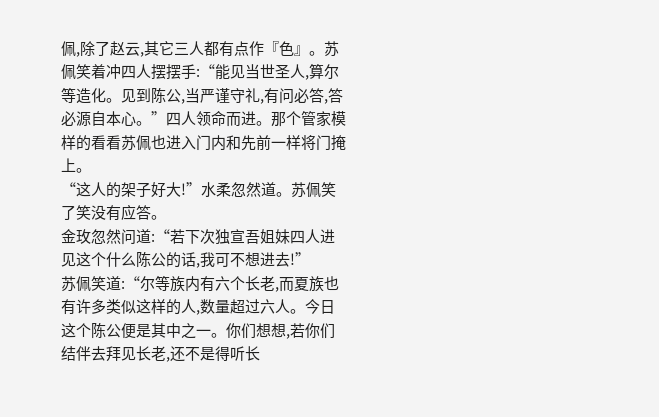佩,除了赵云,其它三人都有点作『色』。苏佩笑着冲四人摆摆手:“能见当世圣人,算尔等造化。见到陈公,当严谨守礼,有问必答,答必源自本心。”四人领命而进。那个管家模样的看看苏佩也进入门内和先前一样将门掩上。
“这人的架子好大!”水柔忽然道。苏佩笑了笑没有应答。
金玫忽然问道:“若下次独宣吾姐妹四人进见这个什么陈公的话,我可不想进去!”
苏佩笑道:“尔等族内有六个长老,而夏族也有许多类似这样的人,数量超过六人。今日这个陈公便是其中之一。你们想想,若你们结伴去拜见长老,还不是得听长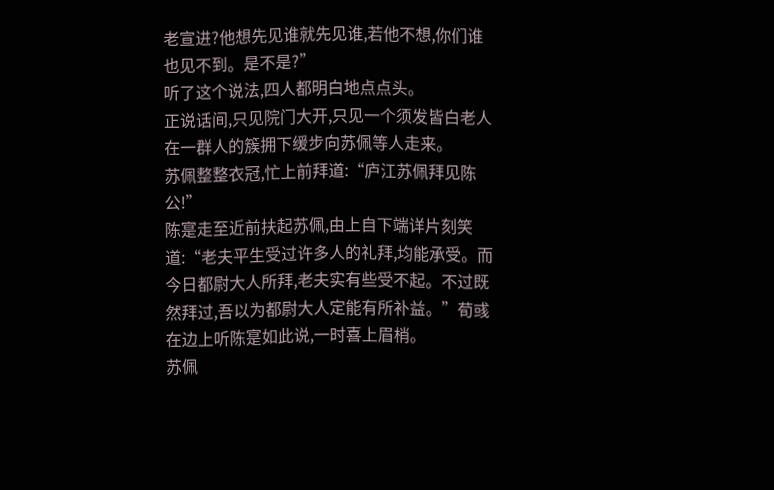老宣进?他想先见谁就先见谁,若他不想,你们谁也见不到。是不是?”
听了这个说法,四人都明白地点点头。
正说话间,只见院门大开,只见一个须发皆白老人在一群人的簇拥下缓步向苏佩等人走来。
苏佩整整衣冠,忙上前拜道:“庐江苏佩拜见陈公!”
陈寔走至近前扶起苏佩,由上自下端详片刻笑道:“老夫平生受过许多人的礼拜,均能承受。而今日都尉大人所拜,老夫实有些受不起。不过既然拜过,吾以为都尉大人定能有所补益。”荀彧在边上听陈寔如此说,一时喜上眉梢。
苏佩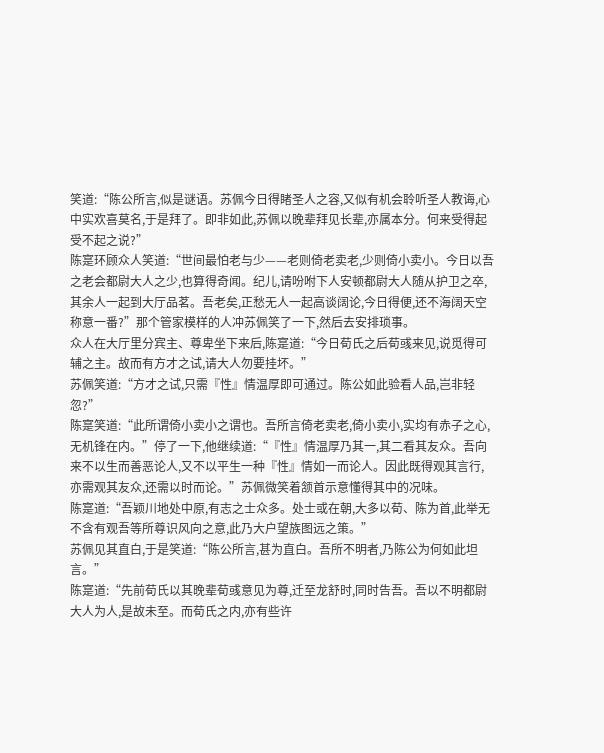笑道:“陈公所言,似是谜语。苏佩今日得睹圣人之容,又似有机会聆听圣人教诲,心中实欢喜莫名,于是拜了。即非如此,苏佩以晚辈拜见长辈,亦属本分。何来受得起受不起之说?”
陈寔环顾众人笑道:“世间最怕老与少——老则倚老卖老,少则倚小卖小。今日以吾之老会都尉大人之少,也算得奇闻。纪儿,请吩咐下人安顿都尉大人随从护卫之卒,其余人一起到大厅品茗。吾老矣,正愁无人一起高谈阔论,今日得便,还不海阔天空称意一番?”那个管家模样的人冲苏佩笑了一下,然后去安排琐事。
众人在大厅里分宾主、尊卑坐下来后,陈寔道:“今日荀氏之后荀彧来见,说觅得可辅之主。故而有方才之试,请大人勿要挂坏。”
苏佩笑道:“方才之试,只需『性』情温厚即可通过。陈公如此验看人品,岂非轻忽?”
陈寔笑道:“此所谓倚小卖小之谓也。吾所言倚老卖老,倚小卖小,实均有赤子之心,无机锋在内。”停了一下,他继续道:“『性』情温厚乃其一,其二看其友众。吾向来不以生而善恶论人,又不以平生一种『性』情如一而论人。因此既得观其言行,亦需观其友众,还需以时而论。”苏佩微笑着颔首示意懂得其中的况味。
陈寔道:“吾颖川地处中原,有志之士众多。处士或在朝,大多以荀、陈为首,此举无不含有观吾等所尊识风向之意,此乃大户望族图远之策。”
苏佩见其直白,于是笑道:“陈公所言,甚为直白。吾所不明者,乃陈公为何如此坦言。”
陈寔道:“先前荀氏以其晚辈荀彧意见为尊,迁至龙舒时,同时告吾。吾以不明都尉大人为人,是故未至。而荀氏之内,亦有些许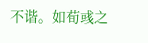不谐。如荀彧之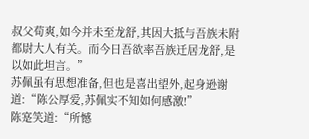叔父荀爽,如今并未至龙舒,其因大抵与吾族未附都尉大人有关。而今日吾欲率吾族迁居龙舒,是以如此坦言。”
苏佩虽有思想准备,但也是喜出望外,起身逊谢道:“陈公厚爱,苏佩实不知如何感激!”
陈寔笑道:“所憾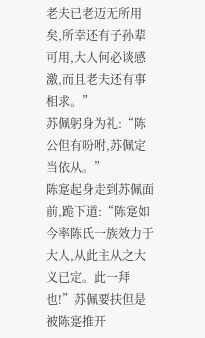老夫已老迈无所用矣,所幸还有子孙辈可用,大人何必谈感激,而且老夫还有事相求。”
苏佩躬身为礼:“陈公但有吩咐,苏佩定当依从。”
陈寔起身走到苏佩面前,跪下道:“陈寔如今率陈氏一族效力于大人,从此主从之大义已定。此一拜也!”苏佩要扶但是被陈寔推开